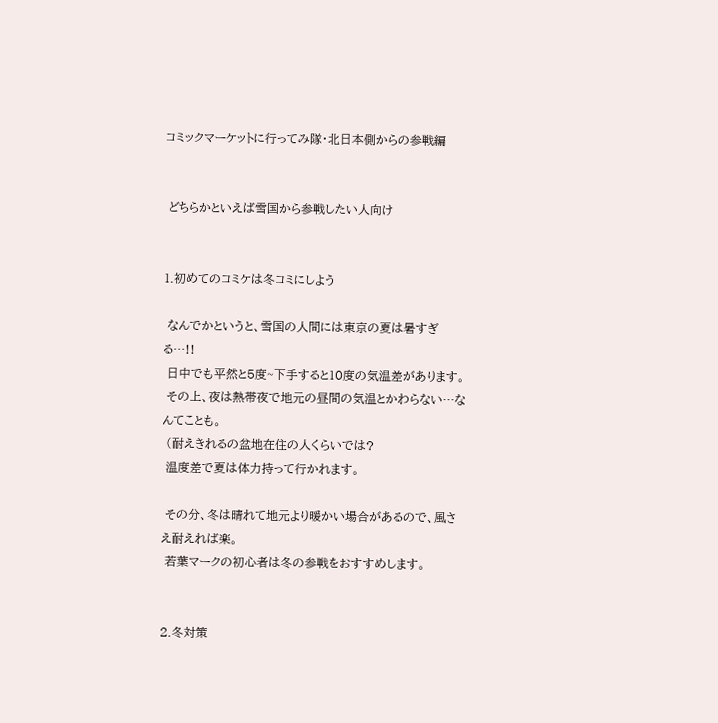コミックマーケットに行ってみ隊・北日本側からの参戦編


 どちらかといえば雪国から参戦したい人向け


1.初めてのコミケは冬コミにしよう

 なんでかというと、雪国の人間には東京の夏は暑すぎる…!!
 日中でも平然と5度~下手すると10度の気温差があります。
 その上、夜は熱帯夜で地元の昼間の気温とかわらない…なんてことも。
 (耐えきれるの盆地在住の人くらいでは?
 温度差で夏は体力持って行かれます。

 その分、冬は晴れて地元より暖かい場合があるので、風さえ耐えれば楽。
 若葉マークの初心者は冬の参戦をおすすめします。


2.冬対策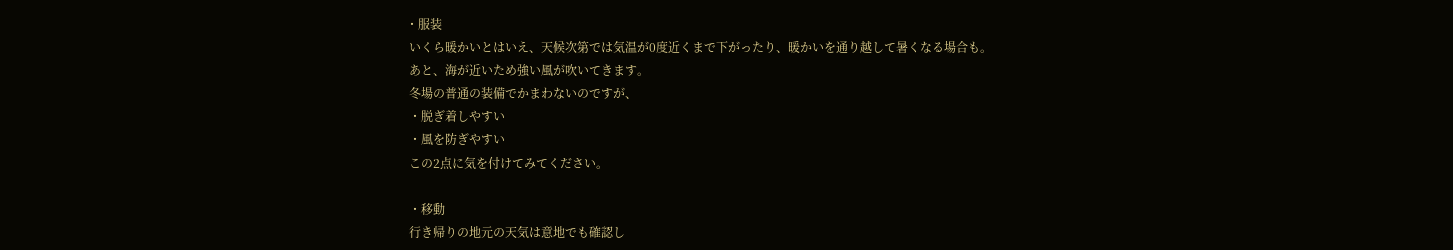・服装
 いくら暖かいとはいえ、天候次第では気温が0度近くまで下がったり、暖かいを通り越して暑くなる場合も。
 あと、海が近いため強い風が吹いてきます。
 冬場の普通の装備でかまわないのですが、
 ・脱ぎ着しやすい
 ・風を防ぎやすい
 この2点に気を付けてみてください。

 ・移動
 行き帰りの地元の天気は意地でも確認し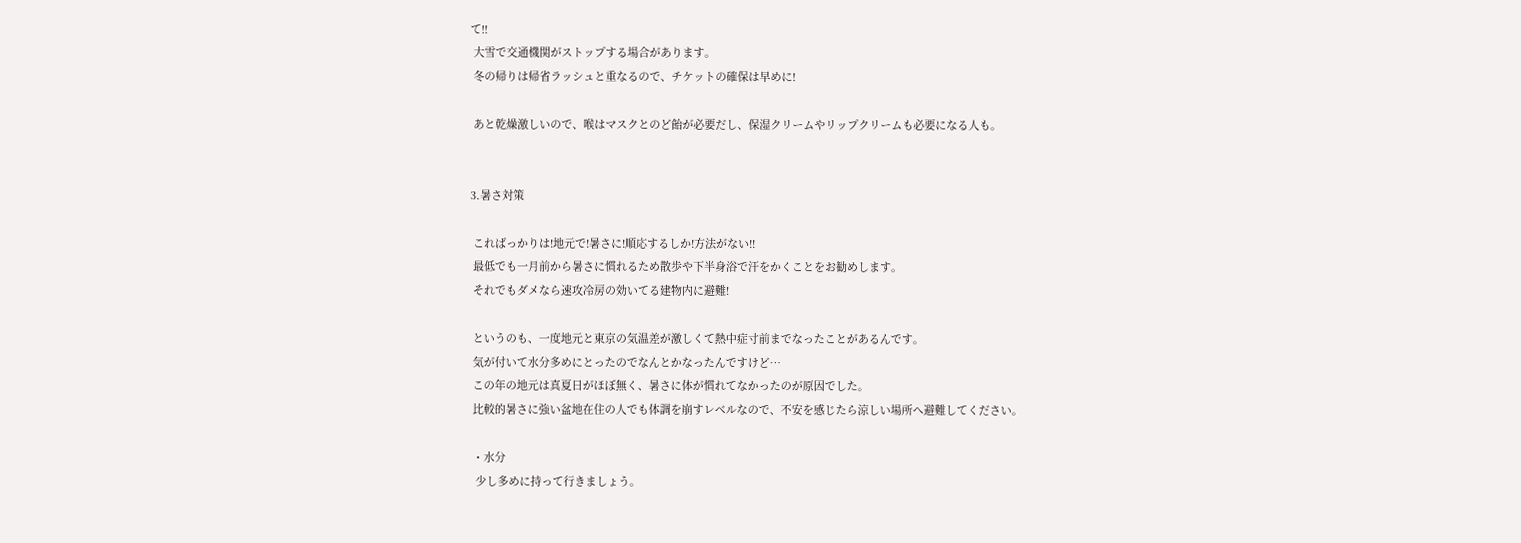て!!
 大雪で交通機関がストップする場合があります。
 冬の帰りは帰省ラッシュと重なるので、チケットの確保は早めに!

 あと乾燥激しいので、喉はマスクとのど飴が必要だし、保湿クリームやリップクリームも必要になる人も。


3.暑さ対策

 こればっかりは!地元で!暑さに!順応するしか!方法がない!!
 最低でも一月前から暑さに慣れるため散歩や下半身浴で汗をかくことをお勧めします。
 それでもダメなら速攻冷房の効いてる建物内に避難!

 というのも、一度地元と東京の気温差が激しくて熱中症寸前までなったことがあるんです。
 気が付いて水分多めにとったのでなんとかなったんですけど…
 この年の地元は真夏日がほぼ無く、暑さに体が慣れてなかったのが原因でした。
 比較的暑さに強い盆地在住の人でも体調を崩すレベルなので、不安を感じたら涼しい場所へ避難してください。

 ・水分
  少し多めに持って行きましょう。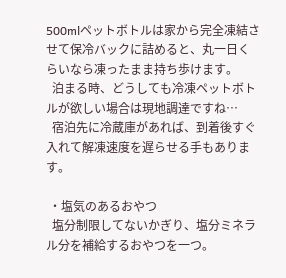500mlペットボトルは家から完全凍結させて保冷バックに詰めると、丸一日くらいなら凍ったまま持ち歩けます。
  泊まる時、どうしても冷凍ペットボトルが欲しい場合は現地調達ですね…
  宿泊先に冷蔵庫があれば、到着後すぐ入れて解凍速度を遅らせる手もあります。

 ・塩気のあるおやつ
  塩分制限してないかぎり、塩分ミネラル分を補給するおやつを一つ。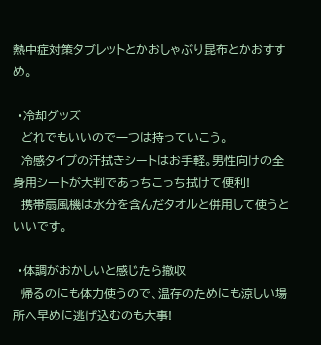熱中症対策タブレットとかおしゃぶり昆布とかおすすめ。

 ・冷却グッズ
  どれでもいいので一つは持っていこう。
  冷感タイプの汗拭きシートはお手軽。男性向けの全身用シートが大判であっちこっち拭けて便利!
  携帯扇風機は水分を含んだタオルと併用して使うといいです。

 ・体調がおかしいと感じたら撤収
  帰るのにも体力使うので、温存のためにも涼しい場所へ早めに逃げ込むのも大事!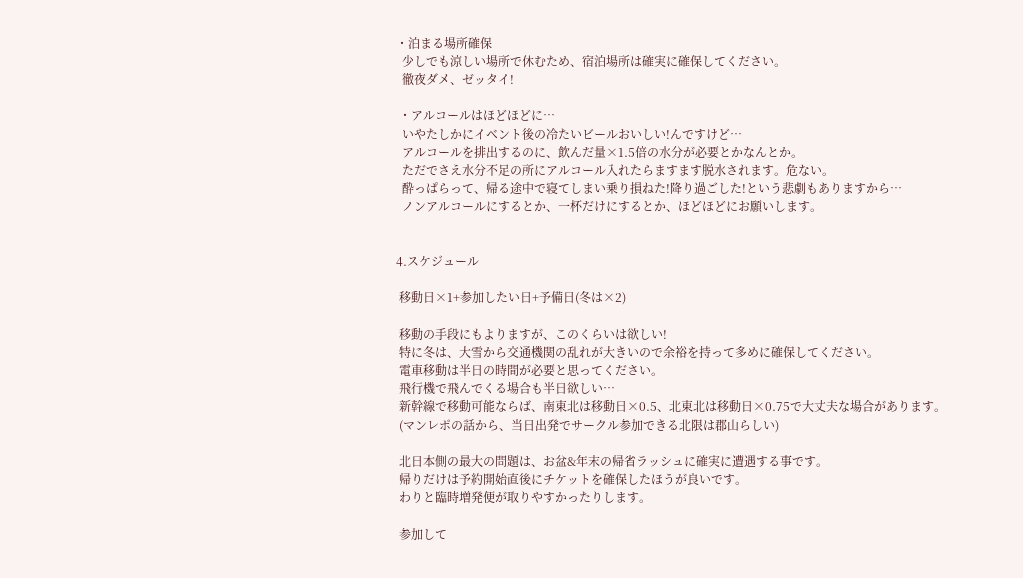・泊まる場所確保
  少しでも涼しい場所で休むため、宿泊場所は確実に確保してください。
  徹夜ダメ、ゼッタイ!

 ・アルコールはほどほどに…
  いやたしかにイベント後の冷たいビールおいしい!んですけど…
  アルコールを排出するのに、飲んだ量×1.5倍の水分が必要とかなんとか。
  ただでさえ水分不足の所にアルコール入れたらますます脱水されます。危ない。
  酔っぱらって、帰る途中で寝てしまい乗り損ねた!降り過ごした!という悲劇もありますから…
  ノンアルコールにするとか、一杯だけにするとか、ほどほどにお願いします。


4.スケジュール

 移動日×1+参加したい日+予備日(冬は×2)

 移動の手段にもよりますが、このくらいは欲しい!
 特に冬は、大雪から交通機関の乱れが大きいので余裕を持って多めに確保してください。
 電車移動は半日の時間が必要と思ってください。
 飛行機で飛んでくる場合も半日欲しい…
 新幹線で移動可能ならば、南東北は移動日×0.5、北東北は移動日×0.75で大丈夫な場合があります。
 (マンレポの話から、当日出発でサークル参加できる北限は郡山らしい)

 北日本側の最大の問題は、お盆&年末の帰省ラッシュに確実に遭遇する事です。
 帰りだけは予約開始直後にチケットを確保したほうが良いです。
 わりと臨時増発便が取りやすかったりします。

 参加して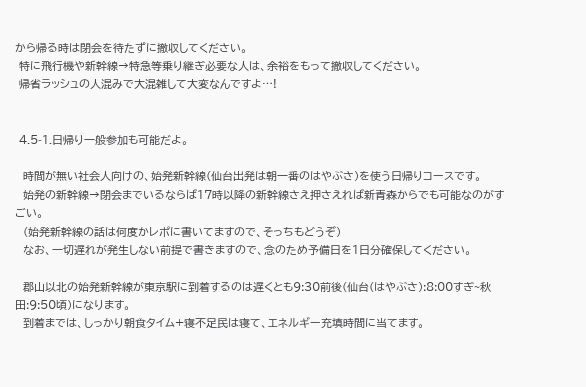から帰る時は閉会を待たずに撤収してください。
 特に飛行機や新幹線→特急等乗り継ぎ必要な人は、余裕をもって撤収してください。
 帰省ラッシュの人混みで大混雑して大変なんですよ…!


 4.5-1.日帰り一般参加も可能だよ。

  時間が無い社会人向けの、始発新幹線(仙台出発は朝一番のはやぶさ)を使う日帰りコースです。
  始発の新幹線→閉会までいるならば17時以降の新幹線さえ押さえれば新青森からでも可能なのがすごい。
  (始発新幹線の話は何度かレポに書いてますので、そっちもどうぞ)
  なお、一切遅れが発生しない前提で書きますので、念のため予備日を1日分確保してください。

  郡山以北の始発新幹線が東京駅に到着するのは遅くとも9:30前後(仙台(はやぶさ):8:00すぎ~秋田:9:50頃)になります。
  到着までは、しっかり朝食タイム+寝不足民は寝て、エネルギー充填時間に当てます。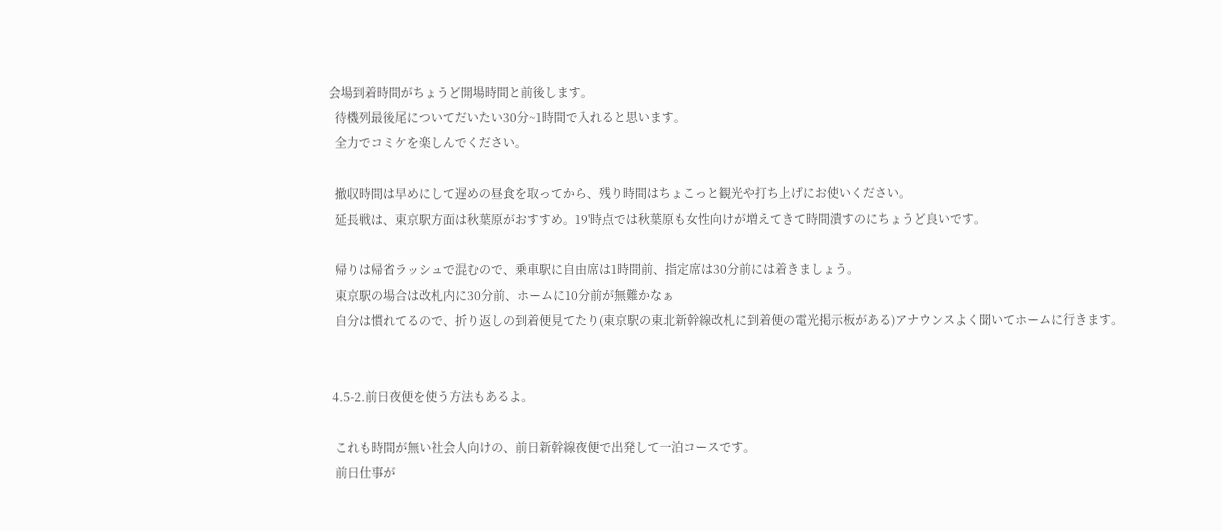会場到着時間がちょうど開場時間と前後します。
  待機列最後尾についてだいたい30分~1時間で入れると思います。
  全力でコミケを楽しんでください。

  撤収時間は早めにして遅めの昼食を取ってから、残り時間はちょこっと観光や打ち上げにお使いください。
  延長戦は、東京駅方面は秋葉原がおすすめ。19'時点では秋葉原も女性向けが増えてきて時間潰すのにちょうど良いです。

  帰りは帰省ラッシュで混むので、乗車駅に自由席は1時間前、指定席は30分前には着きましょう。
  東京駅の場合は改札内に30分前、ホームに10分前が無難かなぁ
  自分は慣れてるので、折り返しの到着便見てたり(東京駅の東北新幹線改札に到着便の電光掲示板がある)アナウンスよく聞いてホームに行きます。


 4.5-2.前日夜便を使う方法もあるよ。

  これも時間が無い社会人向けの、前日新幹線夜便で出発して一泊コースです。
  前日仕事が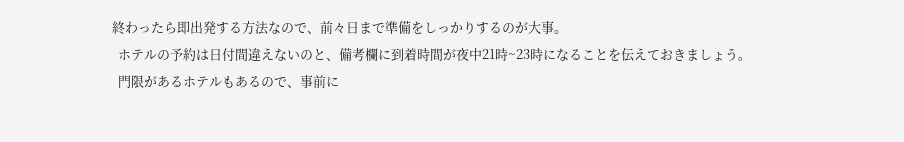終わったら即出発する方法なので、前々日まで準備をしっかりするのが大事。
  ホテルの予約は日付間違えないのと、備考欄に到着時間が夜中21時~23時になることを伝えておきましょう。
  門限があるホテルもあるので、事前に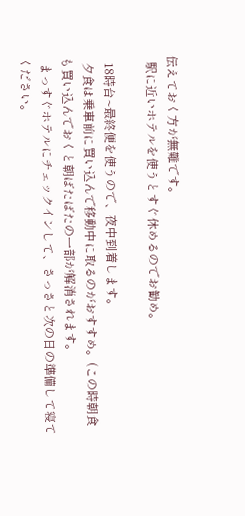伝えておく方が無難です。
  駅に近いホテルを使うとすぐ休めるのでお勧め。

  18時台~最終便を使うので、夜中到着します。
  夕食は乗車前に買い込んで移動中に取るのがおすすめ。(この時朝食も買い込んでおくと朝ばたばたの一部が解消されます。
  まっすぐホテルにチェックインして、さっさと次の日の準備して寝てください。